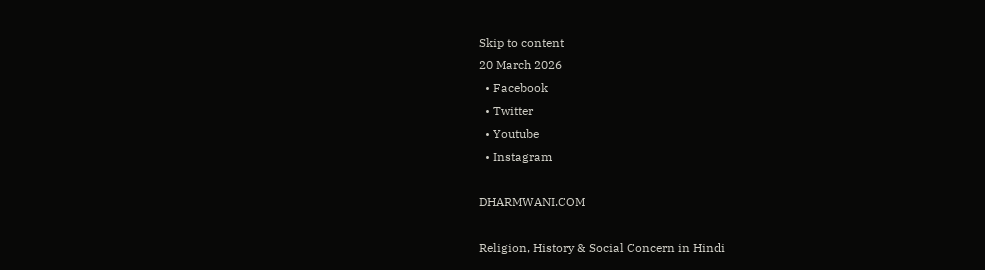Skip to content
20 March 2026
  • Facebook
  • Twitter
  • Youtube
  • Instagram

DHARMWANI.COM

Religion, History & Social Concern in Hindi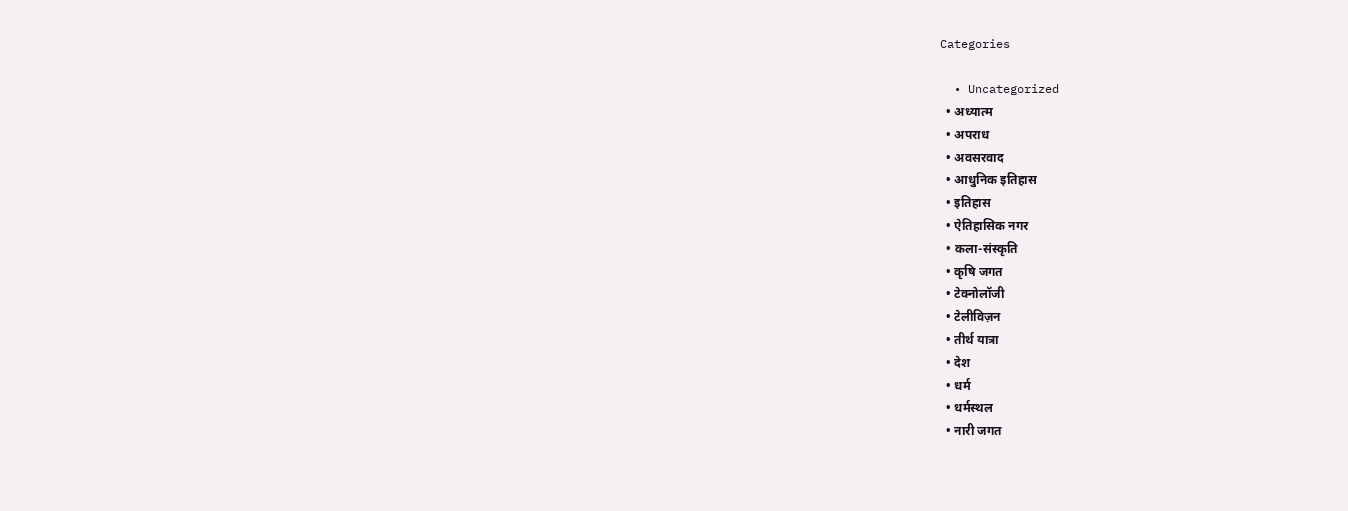Categories

  • Uncategorized
  • अध्यात्म
  • अपराध
  • अवसरवाद
  • आधुनिक इतिहास
  • इतिहास
  • ऐतिहासिक नगर
  • कला-संस्कृति
  • कृषि जगत
  • टेक्नोलॉजी
  • टेलीविज़न
  • तीर्थ यात्रा
  • देश
  • धर्म
  • धर्मस्थल
  • नारी जगत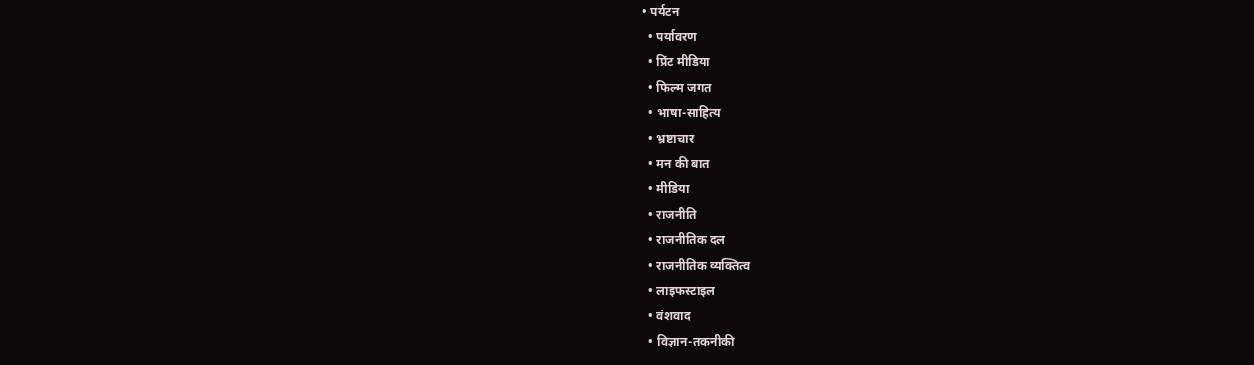• पर्यटन
  • पर्यावरण
  • प्रिंट मीडिया
  • फिल्म जगत
  • भाषा-साहित्य
  • भ्रष्टाचार
  • मन की बात
  • मीडिया
  • राजनीति
  • राजनीतिक दल
  • राजनीतिक व्यक्तित्व
  • लाइफस्टाइल
  • वंशवाद
  • विज्ञान-तकनीकी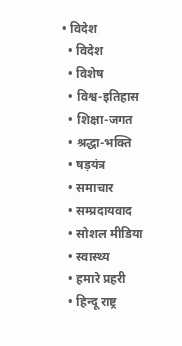• विदेश
  • विदेश
  • विशेष
  • विश्व-इतिहास
  • शिक्षा-जगत
  • श्रद्धा-भक्ति
  • षड़यंत्र
  • समाचार
  • सम्प्रदायवाद
  • सोशल मीडिया
  • स्वास्थ्य
  • हमारे प्रहरी
  • हिन्दू राष्ट्र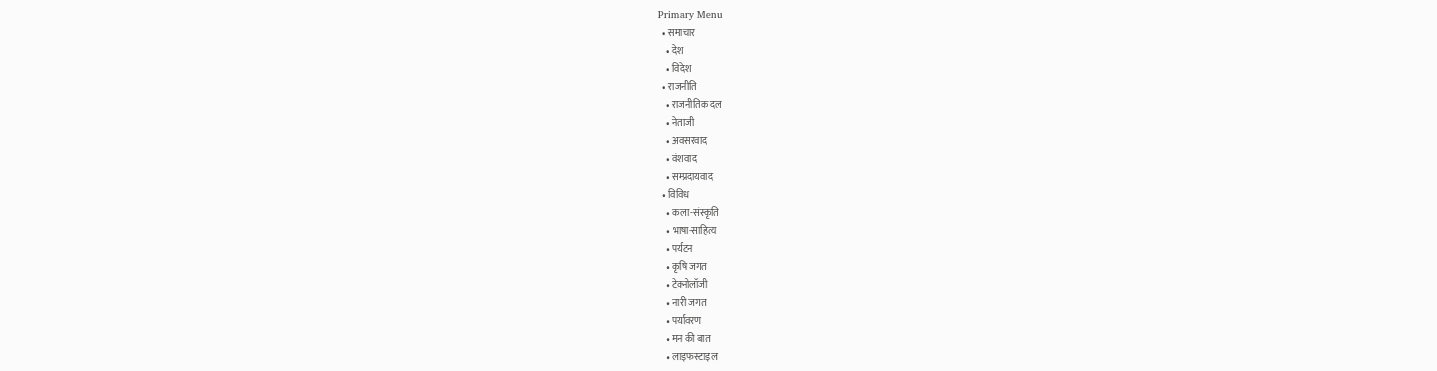Primary Menu
  • समाचार
    • देश
    • विदेश
  • राजनीति
    • राजनीतिक दल
    • नेताजी
    • अवसरवाद
    • वंशवाद
    • सम्प्रदायवाद
  • विविध
    • कला-संस्कृति
    • भाषा-साहित्य
    • पर्यटन
    • कृषि जगत
    • टेक्नोलॉजी
    • नारी जगत
    • पर्यावरण
    • मन की बात
    • लाइफस्टाइल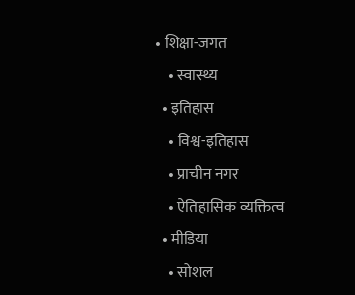• शिक्षा-जगत
    • स्वास्थ्य
  • इतिहास
    • विश्व-इतिहास
    • प्राचीन नगर
    • ऐतिहासिक व्यक्तित्व
  • मीडिया
    • सोशल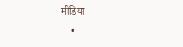मीडिया
    •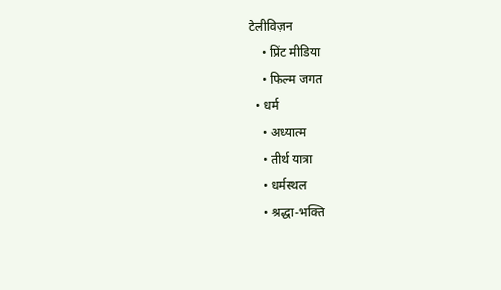टेलीविज़न
    • प्रिंट मीडिया
    • फिल्म जगत
  • धर्म
    • अध्यात्म
    • तीर्थ यात्रा
    • धर्मस्थल
    • श्रद्धा-भक्ति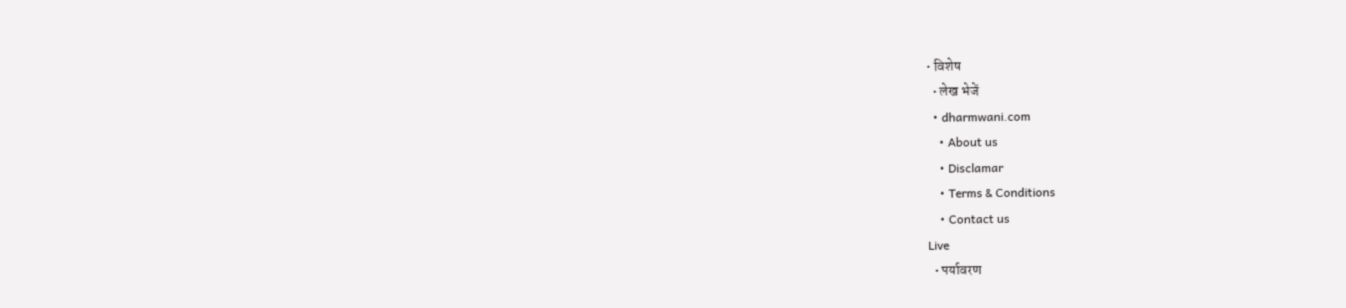• विशेष
  • लेख भेजें
  • dharmwani.com
    • About us
    • Disclamar
    • Terms & Conditions
    • Contact us
Live
  • पर्यावरण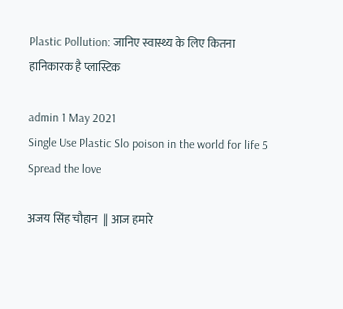Plastic Pollution: जानिए स्वास्थ्य के लिए कितना हानिकारक है प्लास्टिक

admin 1 May 2021
Single Use Plastic Slo poison in the world for life 5
Spread the love

अजय सिंह चौहान  || आज हमारे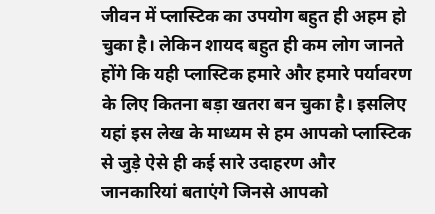जीवन में प्लास्टिक का उपयोग बहुत ही अहम हो चुका है। लेकिन शायद बहुत ही कम लोग जानते होंगे कि यही प्लास्टिक हमारे और हमारे पर्यावरण के लिए कितना बड़ा खतरा बन चुका है। इसलिए यहां इस लेख के माध्यम से हम आपको प्लास्टिक से जुड़े ऐसे ही कई सारे उदाहरण और जानकारियां बताएंगे जिनसे आपको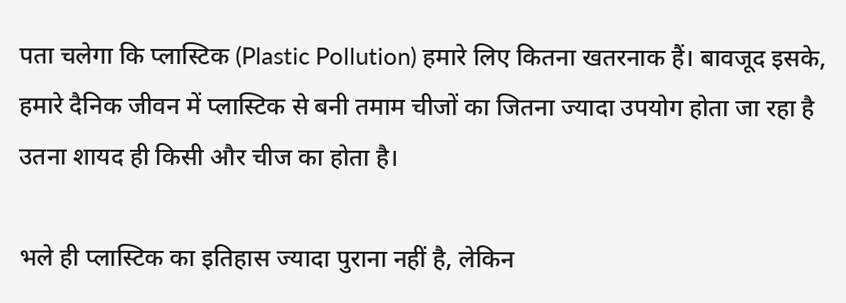पता चलेगा कि प्लास्टिक (Plastic Pollution) हमारे लिए कितना खतरनाक हैं। बावजूद इसके, हमारे दैनिक जीवन में प्लास्टिक से बनी तमाम चीजों का जितना ज्यादा उपयोग होता जा रहा है उतना शायद ही किसी और चीज का होता है।

भले ही प्लास्टिक का इतिहास ज्यादा पुराना नहीं है, लेकिन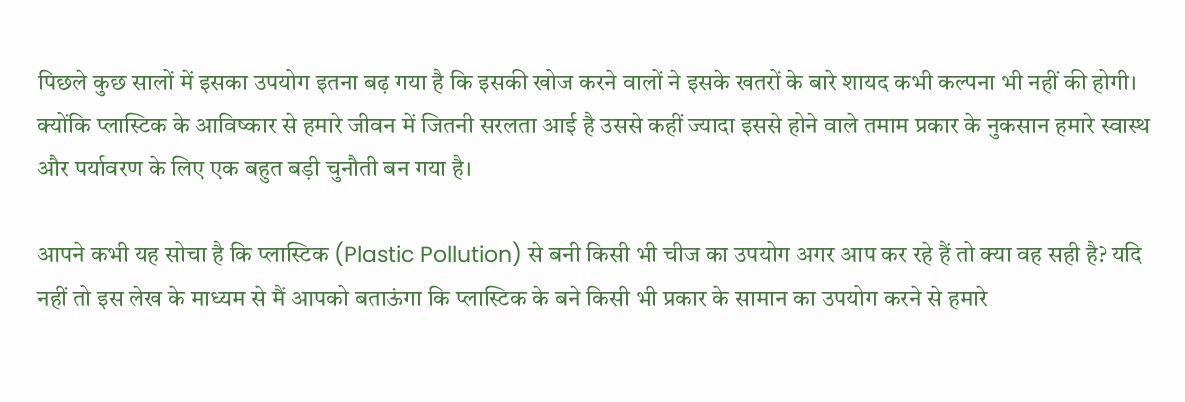पिछले कुछ सालों में इसका उपयोग इतना बढ़ गया है कि इसकी खोज करने वालों ने इसके खतरों के बारे शायद कभी कल्पना भी नहीं की होगी। क्योंकि प्लास्टिक के आविष्कार से हमारे जीवन में जितनी सरलता आई है उससे कहीं ज्यादा इससे होने वाले तमाम प्रकार के नुकसान हमारे स्वास्थ और पर्यावरण के लिए एक बहुत बड़ी चुनौती बन गया है।

आपने कभी यह सोचा है कि प्लास्टिक (Plastic Pollution) से बनी किसी भी चीज का उपयोग अगर आप कर रहे हैं तो क्या वह सही है? यदि नहीं तो इस लेख के माध्यम से मैं आपको बताऊंगा कि प्लास्टिक के बने किसी भी प्रकार के सामान का उपयोग करने से हमारे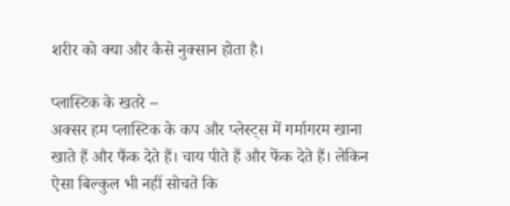शरीर को क्या और कैसे नुक्सान होता है।

प्लास्टिक के खतरे –
अक्सर हम प्लास्टिक के कप और प्लेस्ट्स में गर्मागरम खाना खाते हैं और फैंक देते हैं। चाय पीते हैं और फेंक देते हैं। लेकिन ऐसा बिल्कुल भी नहीं सोचते कि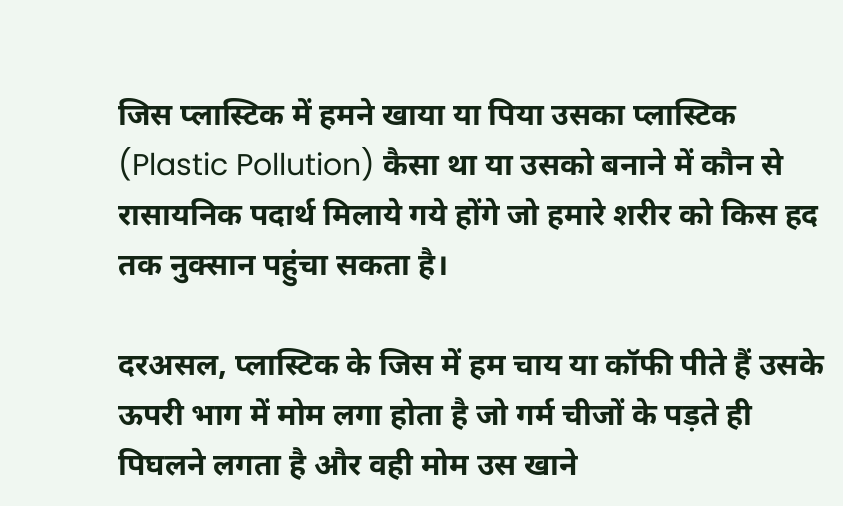जिस प्लास्टिक में हमने खाया या पिया उसका प्लास्टिक (Plastic Pollution) कैसा था या उसको बनाने में कौन से रासायनिक पदार्थ मिलाये गये होंगे जो हमारे शरीर को किस हद तक नुक्सान पहुंचा सकता है।

दरअसल, प्लास्टिक के जिस में हम चाय या कॉफी पीते हैं उसके ऊपरी भाग में मोम लगा होता है जो गर्म चीजों के पड़ते ही पिघलने लगता है और वही मोम उस खाने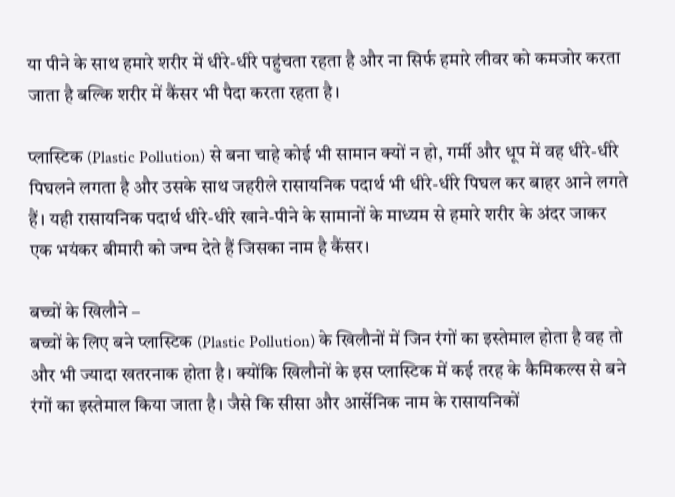या पीने के साथ हमारे शरीर में धीरे-धीरे पहुंचता रहता है और ना सिर्फ हमारे लीवर को कमजोर करता जाता है बल्कि शरीर में कैंसर भी पैदा करता रहता है।

प्लास्टिक (Plastic Pollution) से बना चाहे कोई भी सामान क्यों न हो, गर्मी और धूप में वह धीरे-धीरे पिघलने लगता है और उसके साथ जहरीले रासायनिक पदार्थ भी धीरे-धीरे पिघल कर बाहर आने लगते हैं। यही रासायनिक पदार्थ धीरे-धीरे खाने-पीने के सामानों के माध्यम से हमारे शरीर के अंदर जाकर एक भयंकर बीमारी को जन्म देते हैं जिसका नाम है कैंसर।

बच्चों के खिलौने –
बच्चों के लिए बने प्लास्टिक (Plastic Pollution) के खिलौनों में जिन रंगों का इस्तेमाल होता है वह तो और भी ज्यादा खतरनाक होता है। क्योंकि खिलौनों के इस प्लास्टिक में कई तरह के कैमिकल्स से बने रंगों का इस्तेमाल किया जाता है। जैसे कि सीसा और आर्सेनिक नाम के रासायनिकों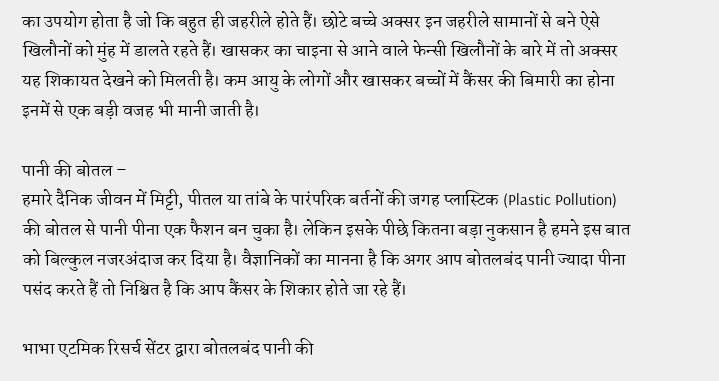का उपयोग होता है जो कि बहुत ही जहरीले होते हैं। छोटे बच्चे अक्सर इन जहरीले सामानों से बने ऐसे खिलौनों को मुंह में डालते रहते हैं। खासकर का चाइना से आने वाले फेन्सी खिलौनों के बारे में तो अक्सर यह शिकायत देखने को मिलती है। कम आयु के लोगों और खासकर बच्चों में कैंसर की बिमारी का होना इनमें से एक बड़ी वजह भी मानी जाती है।

पानी की बोतल –
हमारे दैनिक जीवन में मिट्टी, पीतल या तांबे के पारंपरिक बर्तनों की जगह प्लास्टिक (Plastic Pollution) की बोतल से पानी पीना एक फैशन बन चुका है। लेकिन इसके पीछे कितना बड़ा नुकसान है हमने इस बात को बिल्कुल नजरअंदाज कर दिया है। वैज्ञानिकों का मानना है कि अगर आप बोतलबंद पानी ज्यादा पीना पसंद करते हैं तो निश्चित है कि आप कैंसर के शिकार होते जा रहे हैं।

भाभा एटमिक रिसर्च सेंटर द्वारा बोतलबंद पानी की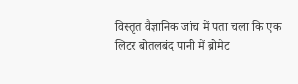विस्तृत वैज्ञानिक जांच में पता चला कि एक लिटर बोतलबंद पानी में ब्रोमेट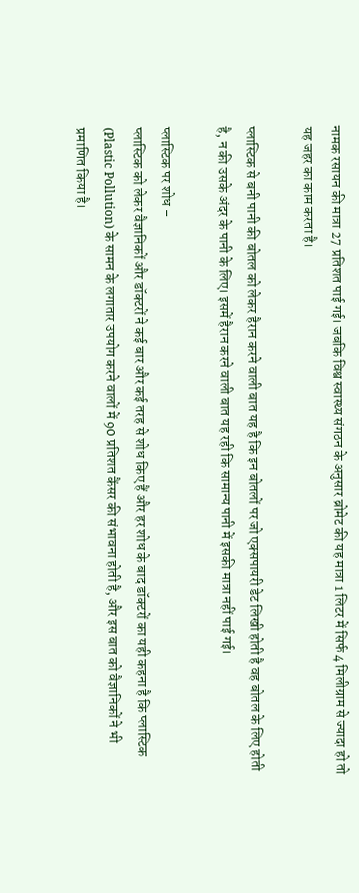नामक रसायन की मात्रा 27 प्रतिशत पाई गई। जबकि विश्व स्वास्थ्य संगठन के अनुसार ब्रोमेट की यह मात्रा 1 लिटर में सिर्फ 4 मिलीग्राम से ज्यादा हो तो यह जहर का काम करता है।

प्लास्टिक से बनी पानी की बोतल को लेकर हैरान करने वाली बात यह है कि इन बोतलों पर जो एक्सपायरी डेट लिखी होती है वह बोतल के लिए होती है, न की उसके अंदर के पानी के लिए। इसमें हैरान करने वाली बात यह रही कि सामान्य पानी में इसकी मात्रा नहीं पाई गई।

प्लास्टिक पर शोध –
प्लास्टिक को लेकर वैज्ञानिकों और डॉक्टरों ने कई बार और कई तरह से शोध किए हैं और हर शोध के बाद डॉक्टरों का यही कहना है कि प्लास्टिक (Plastic Pollution) के सामन के लगातार उपयोग करने वालों में 90 प्रतिशत कैंसर की संभावना होती है, और इस बात को वैज्ञानिकों ने भी प्रमाणित किया है।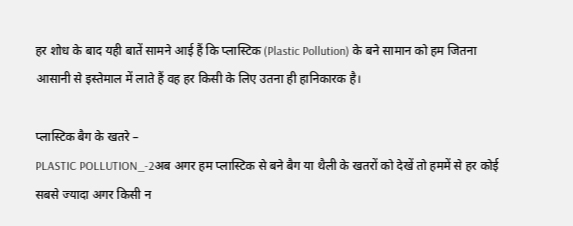हर शोध के बाद यही बातें सामने आई हैं कि प्लास्टिक (Plastic Pollution) के बने सामान को हम जितना आसानी से इस्तेमाल में लाते हैं वह हर किसी के लिए उतना ही हानिकारक है।

प्लास्टिक बैग के खतरे –
PLASTIC POLLUTION_-2अब अगर हम प्लास्टिक से बने बैग या थैली के खतरों को देखें तो हममें से हर कोई सबसे ज्यादा अगर किसी न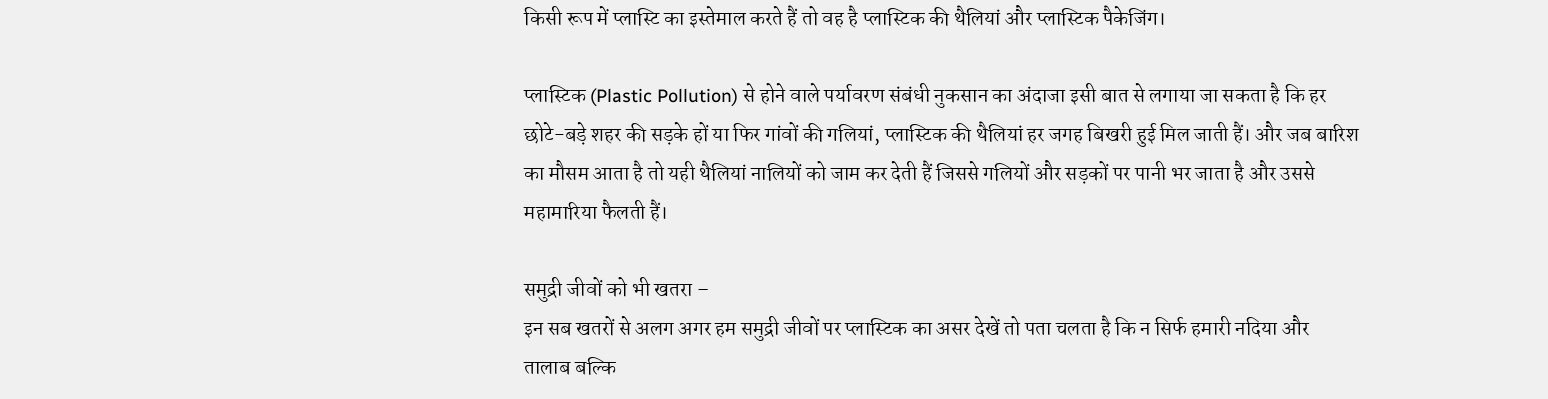किसी रूप में प्लास्टि का इस्तेमाल करते हैं तो वह है प्लास्टिक की थैलियां और प्लास्टिक पैकेजिंग।

प्लास्टिक (Plastic Pollution) से होने वाले पर्यावरण संबंधी नुकसान का अंदाजा इसी बात से लगाया जा सकता है कि हर छोटे-बड़े शहर की सड़के हों या फिर गांवों की गलियां, प्लास्टिक की थैलियां हर जगह बिखरी हुई मिल जाती हैं। और जब बारिश का मौसम आता है तो यही थैलियां नालियों को जाम कर देती हैं जिससे गलियों और सड़कों पर पानी भर जाता है और उससे महामारिया फैलती हैं।

समुद्री जीवों को भी खतरा –
इन सब खतरों से अलग अगर हम समुद्री जीवों पर प्लास्टिक का असर देखें तो पता चलता है कि न सिर्फ हमारी नदिया और तालाब बल्कि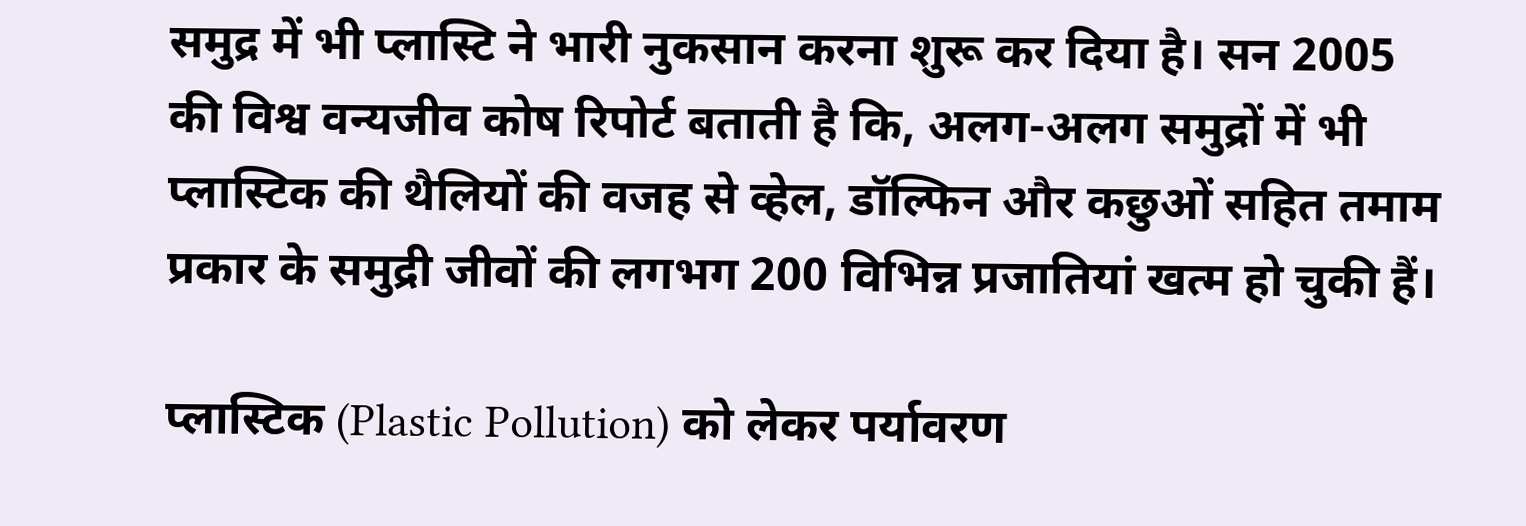समुद्र में भी प्लास्टि ने भारी नुकसान करना शुरू कर दिया है। सन 2005 की विश्व वन्यजीव कोष रिपोर्ट बताती है कि, अलग-अलग समुद्रों में भी प्लास्टिक की थैलियों की वजह से व्हेल, डॉल्फिन और कछुओं सहित तमाम प्रकार के समुद्री जीवों की लगभग 200 विभिन्न प्रजातियां खत्म हो चुकी हैं।

प्लास्टिक (Plastic Pollution) को लेकर पर्यावरण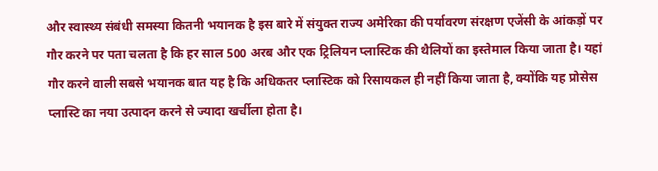और स्वास्थ्य संबंधी समस्या कितनी भयानक है इस बारे में संयुक्त राज्य अमेरिका की पर्यावरण संरक्षण एजेंसी के आंकड़ों पर गौर करने पर पता चलता है कि हर साल 500 अरब और एक ट्रिलियन प्लास्टिक की थैलियों का इस्तेमाल किया जाता है। यहां गौर करने वाली सबसे भयानक बात यह है कि अधिकतर प्लास्टिक को रिसायकल ही नहीं किया जाता है, क्योंकि यह प्रोसेस प्लास्टि का नया उत्पादन करने से ज्यादा खर्चीला होता है।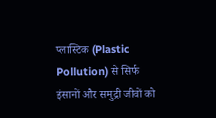प्लास्टिक (Plastic Pollution) से सिर्फ इंसानों और समुद्री जीवों को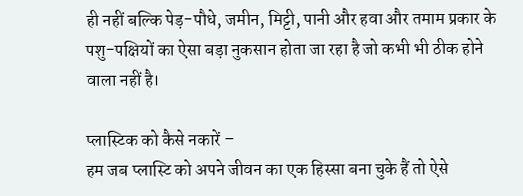ही नहीं बल्कि पेड़-पौधे, जमीन, मिट्टी, पानी और हवा और तमाम प्रकार के पशु-पक्षियों का ऐसा बड़ा नुकसान होता जा रहा है जो कभी भी ठीक होने वाला नहीं है।

प्लास्टिक को कैसे नकारें –
हम जब प्लास्टि को अपने जीवन का एक हिस्सा बना चुके हैं तो ऐसे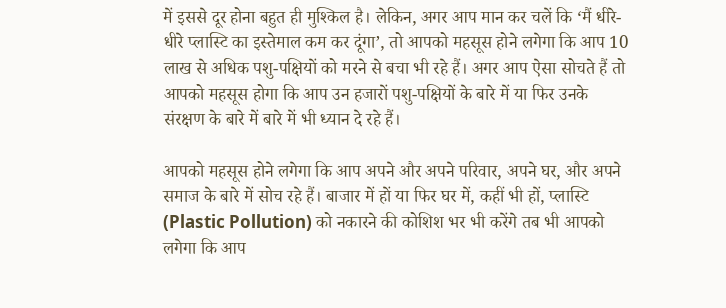में इससे दूर होना बहुत ही मुश्किल है। लेकिन, अगर आप मान कर चलें कि ‘मैं धीरे-धीरे प्लास्टि का इस्तेमाल कम कर दूंगा’, तो आपको महसूस होने लगेगा कि आप 10 लाख से अधिक पशु-पक्षियों को मरने से बचा भी रहे हैं। अगर आप ऐसा सोचते हैं तो आपको महसूस होगा कि आप उन हजारों पशु-पक्षियों के बारे में या फिर उनके संरक्षण के बारे में बारे में भी ध्यान दे रहे हैं।

आपको महसूस होने लगेगा कि आप अपने और अपने परिवार, अपने घर, और अपने समाज के बारे में सोच रहे हैं। बाजार में हों या फिर घर में, कहीं भी हों, प्लास्टि (Plastic Pollution) को नकारने की कोशिश भर भी करेंगे तब भी आपको लगेगा कि आप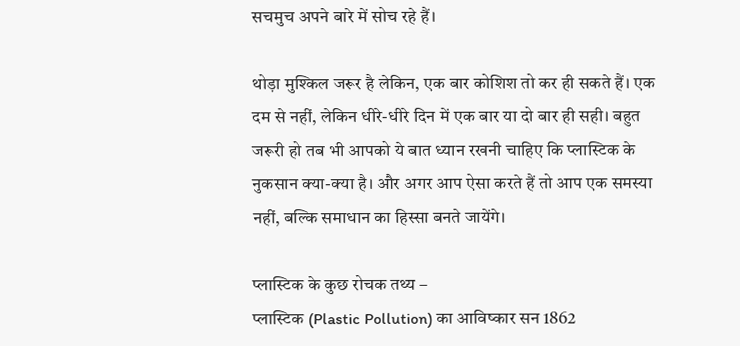सचमुच अपने बारे में सोच रहे हैं।

थोड़ा मुश्किल जरूर है लेकिन, एक बार कोशिश तो कर ही सकते हैं। एक दम से नहीं, लेकिन धीरे-धीरे दिन में एक बार या दो बार ही सही। बहुत जरूरी हो तब भी आपको ये बात ध्यान रखनी चाहिए कि प्लास्टिक के नुकसान क्या-क्या है। और अगर आप ऐसा करते हैं तो आप एक समस्या नहीं, बल्कि समाधान का हिस्सा बनते जायेंगे।

प्लास्टिक के कुछ रोचक तथ्य –
प्लास्टिक (Plastic Pollution) का आविष्कार सन 1862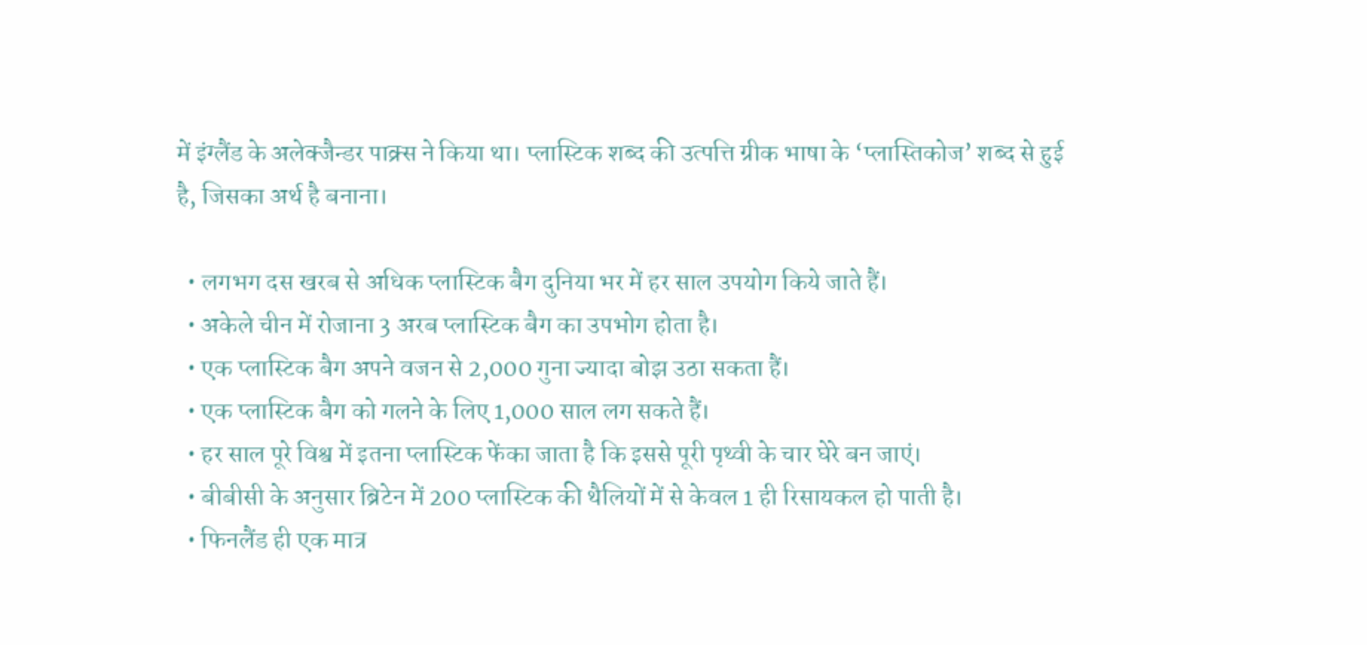में इंग्लैंड के अलेक्जैन्डर पाक्र्स ने किया था। प्लास्टिक शब्द की उत्पत्ति ग्रीक भाषा के ‘प्लास्तिकोज’ शब्द से हुई है, जिसका अर्थ है बनाना।

  • लगभग दस खरब से अधिक प्लास्टिक बैग दुनिया भर में हर साल उपयोग किये जाते हैं।
  • अकेले चीन में रोजाना 3 अरब प्लास्टिक बैग का उपभोग होता है।
  • एक प्लास्टिक बैग अपने वजन से 2,000 गुना ज्यादा बोझ उठा सकता हैं।
  • एक प्लास्टिक बैग को गलने के लिए 1,000 साल लग सकते हैं।
  • हर साल पूरे विश्व में इतना प्लास्टिक फेंका जाता है कि इससे पूरी पृथ्वी के चार घेरे बन जाएं।
  • बीबीसी के अनुसार ब्रिटेन में 200 प्लास्टिक की थैलियों में से केवल 1 ही रिसायकल हो पाती है।
  • फिनलैंड ही एक मात्र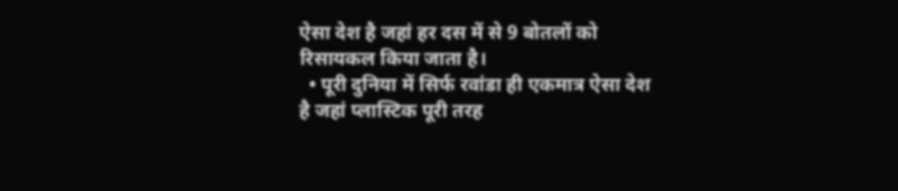ऐसा देश है जहां हर दस में से 9 बोतलों को रिसायकल किया जाता है।
  • पूरी दुनिया में सिर्फ रवांडा ही एकमात्र ऐसा देश है जहां प्लास्टिक पूरी तरह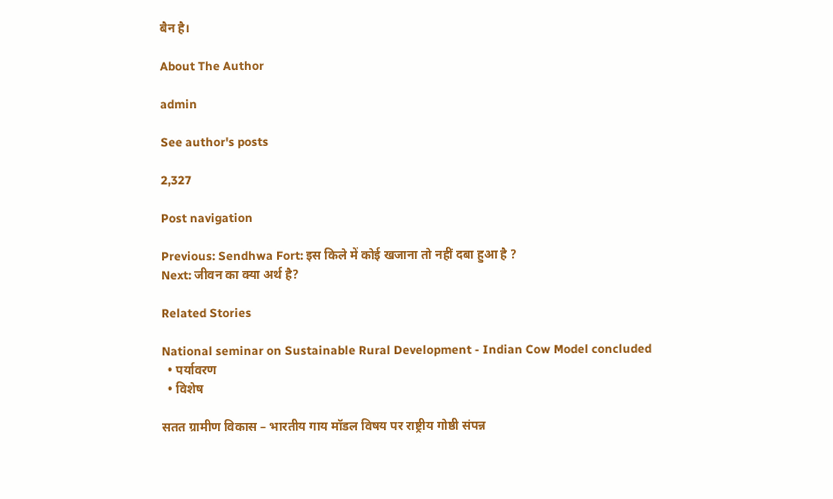बैन है।

About The Author

admin

See author's posts

2,327

Post navigation

Previous: Sendhwa Fort: इस किले में कोई खजाना तो नहीं दबा हुआ है ?
Next: जीवन का क्या अर्थ है?

Related Stories

National seminar on Sustainable Rural Development - Indian Cow Model concluded
  • पर्यावरण
  • विशेष

सतत ग्रामीण विकास – भारतीय गाय मॉडल विषय पर राष्ट्रीय गोष्ठी संपन्न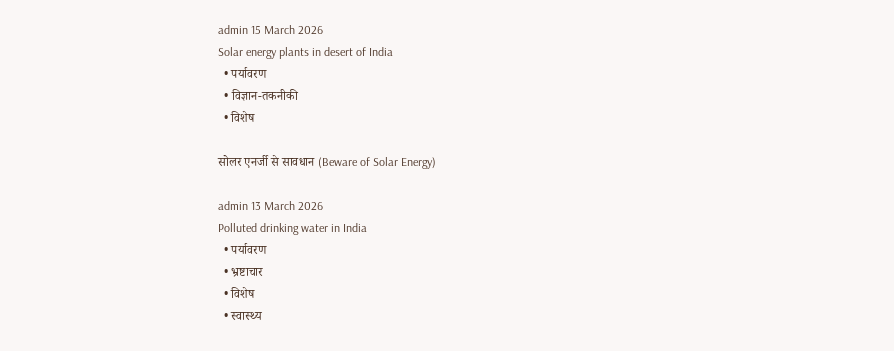admin 15 March 2026
Solar energy plants in desert of India
  • पर्यावरण
  • विज्ञान-तकनीकी
  • विशेष

सोलर एनर्जी से सावधान (Beware of Solar Energy)

admin 13 March 2026
Polluted drinking water in India
  • पर्यावरण
  • भ्रष्टाचार
  • विशेष
  • स्वास्थ्य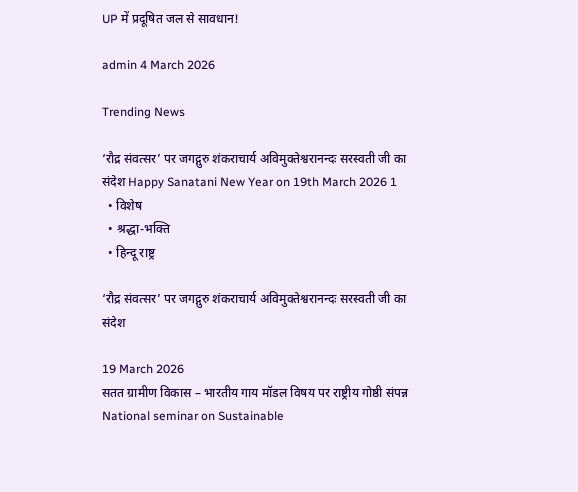UP में प्रदूषित जल से सावधान!

admin 4 March 2026

Trending News

‘रौद्र संवत्सर’ पर जगद्गुरु शंकराचार्य अविमुक्तेश्वरानन्दः सरस्वती जी का संदेश Happy Sanatani New Year on 19th March 2026 1
  • विशेष
  • श्रद्धा-भक्ति
  • हिन्दू राष्ट्र

‘रौद्र संवत्सर’ पर जगद्गुरु शंकराचार्य अविमुक्तेश्वरानन्दः सरस्वती जी का संदेश

19 March 2026
सतत ग्रामीण विकास – भारतीय गाय मॉडल विषय पर राष्ट्रीय गोष्ठी संपन्न National seminar on Sustainable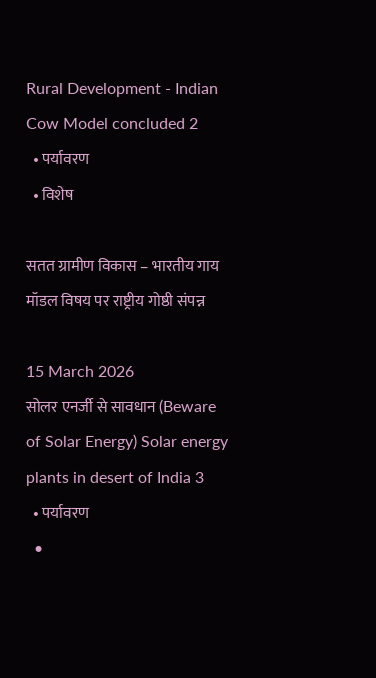Rural Development - Indian Cow Model concluded 2
  • पर्यावरण
  • विशेष

सतत ग्रामीण विकास – भारतीय गाय मॉडल विषय पर राष्ट्रीय गोष्ठी संपन्न

15 March 2026
सोलर एनर्जी से सावधान (Beware of Solar Energy) Solar energy plants in desert of India 3
  • पर्यावरण
  •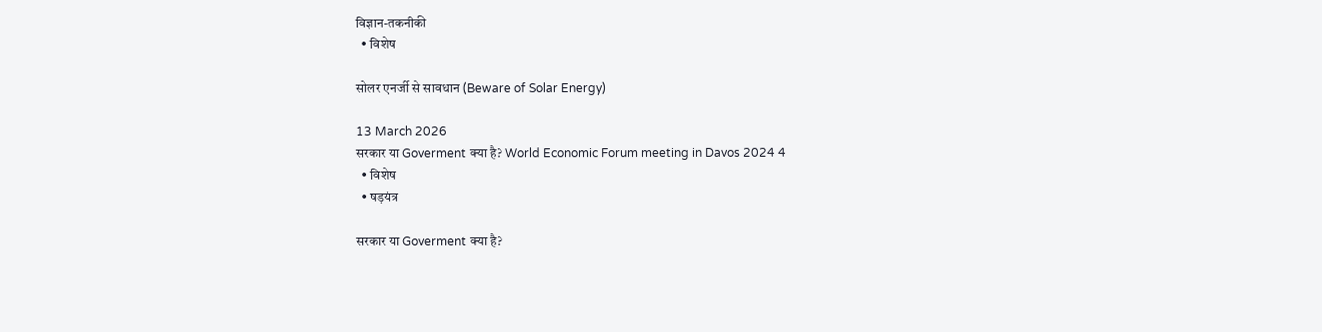विज्ञान-तकनीकी
  • विशेष

सोलर एनर्जी से सावधान (Beware of Solar Energy)

13 March 2026
सरकार या Goverment क्या है? World Economic Forum meeting in Davos 2024 4
  • विशेष
  • षड़यंत्र

सरकार या Goverment क्या है?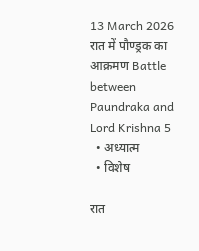13 March 2026
रात में पौण्ड्रक का आक्रमण Battle between Paundraka and Lord Krishna 5
  • अध्यात्म
  • विशेष

रात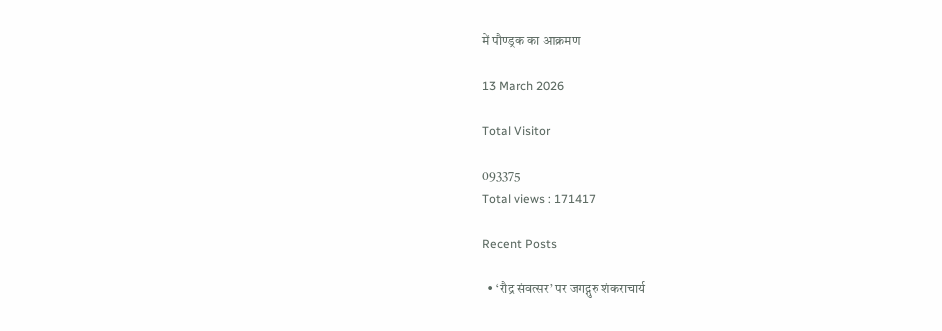में पौण्ड्रक का आक्रमण

13 March 2026

Total Visitor

093375
Total views : 171417

Recent Posts

  • ‘रौद्र संवत्सर’ पर जगद्गुरु शंकराचार्य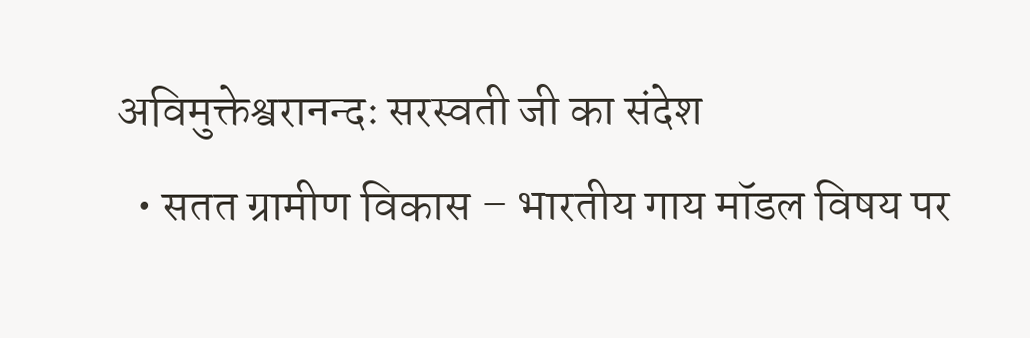अविमुक्तेश्वरानन्दः सरस्वती जी का संदेश
  • सतत ग्रामीण विकास – भारतीय गाय मॉडल विषय पर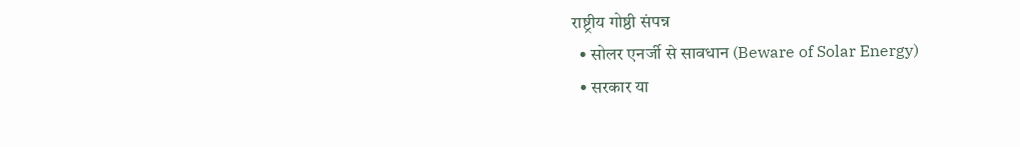राष्ट्रीय गोष्ठी संपन्न
  • सोलर एनर्जी से सावधान (Beware of Solar Energy)
  • सरकार या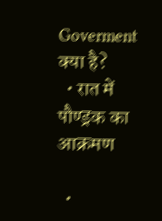Goverment क्या है?
  • रात में पौण्ड्रक का आक्रमण

  •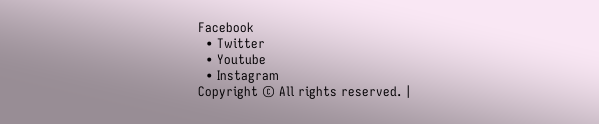Facebook
  • Twitter
  • Youtube
  • Instagram
Copyright © All rights reserved. |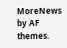MoreNews by AF themes.